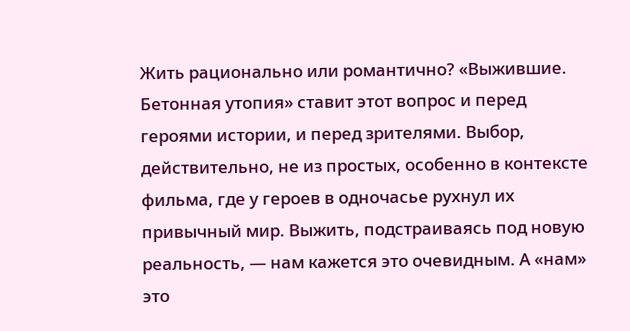Жить рационально или романтично? «Выжившие. Бетонная утопия» ставит этот вопрос и перед героями истории, и перед зрителями. Выбор, действительно, не из простых, особенно в контексте фильма, где у героев в одночасье рухнул их привычный мир. Выжить, подстраиваясь под новую реальность, — нам кажется это очевидным. А «нам» это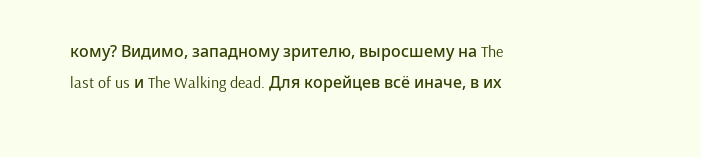кому? Видимо, западному зрителю, выросшему на The last of us и The Walking dead. Для корейцев всё иначе, в их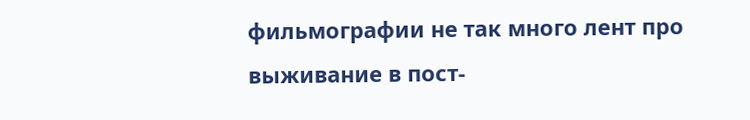фильмографии не так много лент про выживание в пост-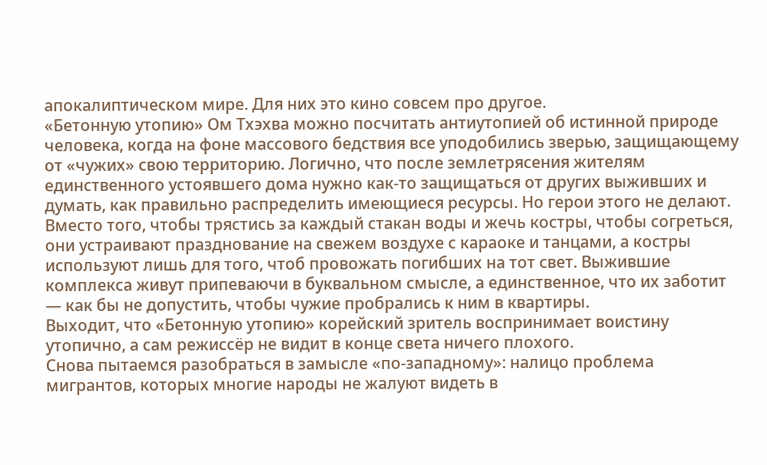апокалиптическом мире. Для них это кино совсем про другое.
«Бетонную утопию» Ом Тхэхва можно посчитать антиутопией об истинной природе человека, когда на фоне массового бедствия все уподобились зверью, защищающему от «чужих» свою территорию. Логично, что после землетрясения жителям единственного устоявшего дома нужно как-то защищаться от других выживших и думать, как правильно распределить имеющиеся ресурсы. Но герои этого не делают.
Вместо того, чтобы трястись за каждый стакан воды и жечь костры, чтобы согреться, они устраивают празднование на свежем воздухе с караоке и танцами, а костры используют лишь для того, чтоб провожать погибших на тот свет. Выжившие комплекса живут припеваючи в буквальном смысле, а единственное, что их заботит — как бы не допустить, чтобы чужие пробрались к ним в квартиры.
Выходит, что «Бетонную утопию» корейский зритель воспринимает воистину утопично, а сам режиссёр не видит в конце света ничего плохого.
Снова пытаемся разобраться в замысле «по-западному»: налицо проблема мигрантов, которых многие народы не жалуют видеть в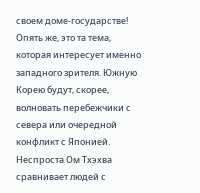своем доме-государстве!
Опять же, это та тема, которая интересует именно западного зрителя. Южную Корею будут, скорее, волновать перебежчики с севера или очередной конфликт с Японией. Неспроста Ом Тхэхва сравнивает людей с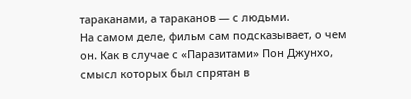тараканами, а тараканов — с людьми.
На самом деле, фильм сам подсказывает, о чем он. Как в случае с «Паразитами» Пон Джунхо, смысл которых был спрятан в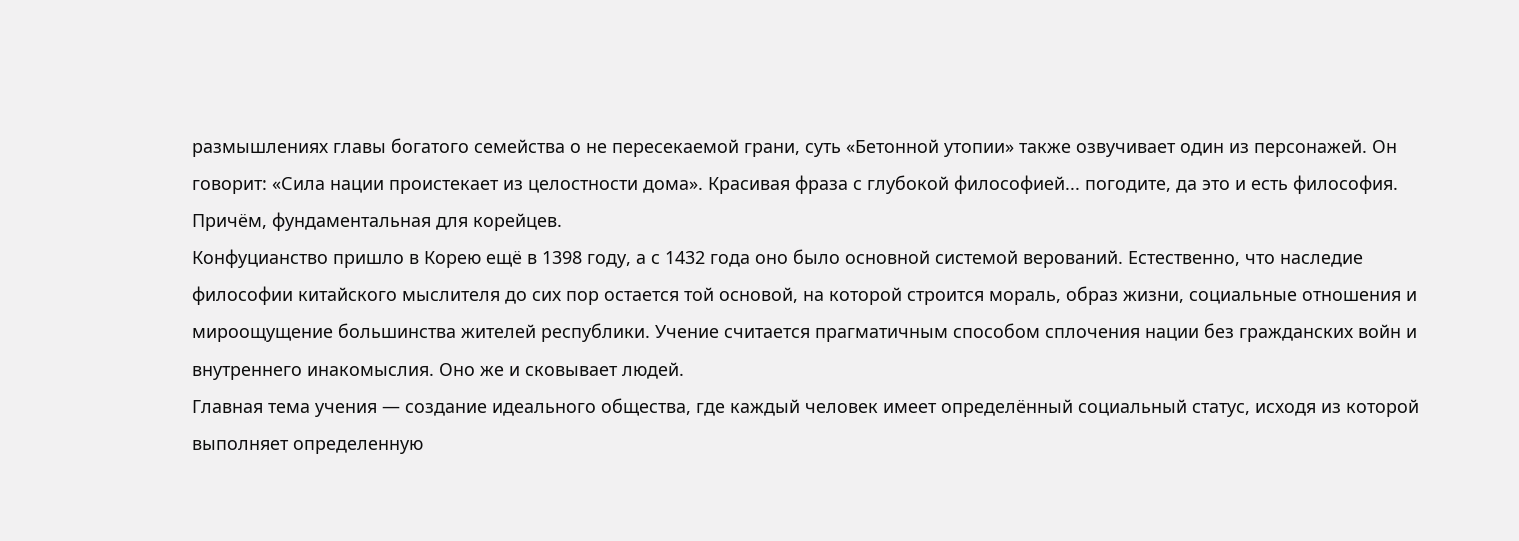размышлениях главы богатого семейства о не пересекаемой грани, суть «Бетонной утопии» также озвучивает один из персонажей. Он говорит: «Сила нации проистекает из целостности дома». Красивая фраза с глубокой философией... погодите, да это и есть философия. Причём, фундаментальная для корейцев.
Конфуцианство пришло в Корею ещё в 1398 году, а с 1432 года оно было основной системой верований. Естественно, что наследие философии китайского мыслителя до сих пор остается той основой, на которой строится мораль, образ жизни, социальные отношения и мироощущение большинства жителей республики. Учение считается прагматичным способом сплочения нации без гражданских войн и внутреннего инакомыслия. Оно же и сковывает людей.
Главная тема учения — создание идеального общества, где каждый человек имеет определённый социальный статус, исходя из которой выполняет определенную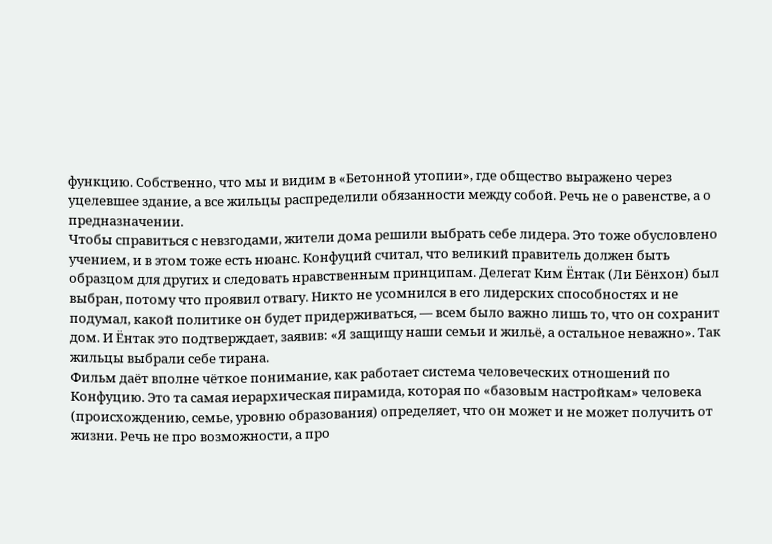функцию. Собственно, что мы и видим в «Бетонной утопии», где общество выражено через уцелевшее здание, а все жильцы распределили обязанности между собой. Речь не о равенстве, а о предназначении.
Чтобы справиться с невзгодами, жители дома решили выбрать себе лидера. Это тоже обусловлено учением, и в этом тоже есть нюанс. Конфуций считал, что великий правитель должен быть образцом для других и следовать нравственным принципам. Делегат Ким Ёнтак (Ли Бёнхон) был выбран, потому что проявил отвагу. Никто не усомнился в его лидерских способностях и не подумал, какой политике он будет придерживаться, — всем было важно лишь то, что он сохранит дом. И Ёнтак это подтверждает, заявив: «Я защищу наши семьи и жильё, а остальное неважно». Так жильцы выбрали себе тирана.
Фильм даёт вполне чёткое понимание, как работает система человеческих отношений по Конфуцию. Это та самая иерархическая пирамида, которая по «базовым настройкам» человека (происхождению, семье, уровню образования) определяет, что он может и не может получить от жизни. Речь не про возможности, а про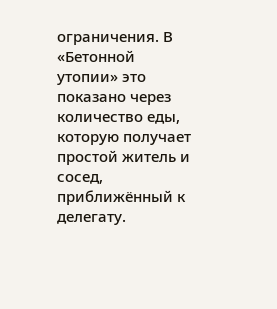ограничения. В «Бетонной утопии» это показано через количество еды, которую получает простой житель и сосед, приближённый к делегату.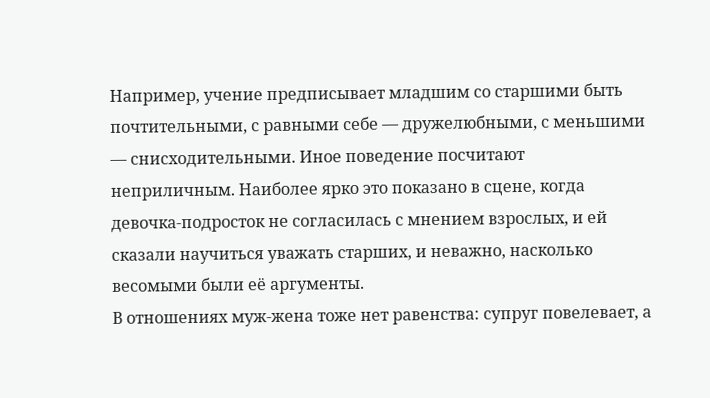Например, учение предписывает младшим со старшими быть почтительными, с равными себе — дружелюбными, с меньшими — снисходительными. Иное поведение посчитают неприличным. Наиболее ярко это показано в сцене, когда девочка-подросток не согласилась с мнением взрослых, и ей сказали научиться уважать старших, и неважно, насколько весомыми были её аргументы.
В отношениях муж-жена тоже нет равенства: супруг повелевает, а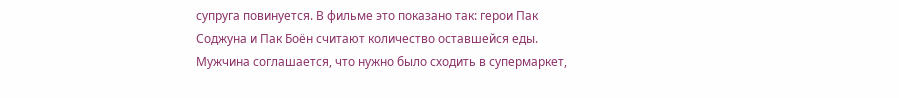супруга повинуется. В фильме это показано так: герои Пак Соджуна и Пак Боён считают количество оставшейся еды. Мужчина соглашается, что нужно было сходить в супермаркет,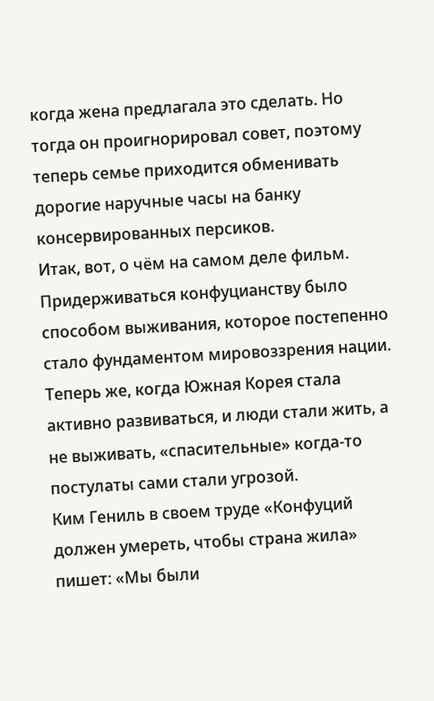когда жена предлагала это сделать. Но тогда он проигнорировал совет, поэтому теперь семье приходится обменивать дорогие наручные часы на банку консервированных персиков.
Итак, вот, о чём на самом деле фильм. Придерживаться конфуцианству было способом выживания, которое постепенно стало фундаментом мировоззрения нации. Теперь же, когда Южная Корея стала активно развиваться, и люди стали жить, а не выживать, «спасительные» когда-то постулаты сами стали угрозой.
Ким Гениль в своем труде «Конфуций должен умереть, чтобы страна жила» пишет: «Мы были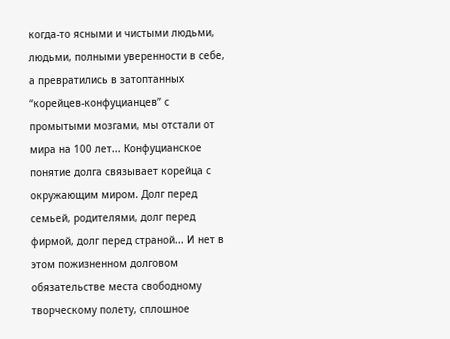когда-то ясными и чистыми людьми, людьми, полными уверенности в себе, а превратились в затоптанных “корейцев-конфуцианцев” с промытыми мозгами, мы отстали от мира на 100 лет... Конфуцианское понятие долга связывает корейца с окружающим миром. Долг перед семьей, родителями, долг перед фирмой, долг перед страной... И нет в этом пожизненном долговом обязательстве места свободному творческому полету, сплошное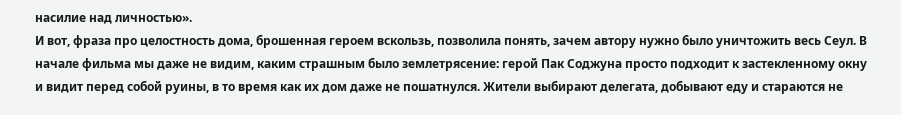насилие над личностью».
И вот, фраза про целостность дома, брошенная героем вскользь, позволила понять, зачем автору нужно было уничтожить весь Сеул. В начале фильма мы даже не видим, каким страшным было землетрясение: герой Пак Соджуна просто подходит к застекленному окну и видит перед собой руины, в то время как их дом даже не пошатнулся. Жители выбирают делегата, добывают еду и стараются не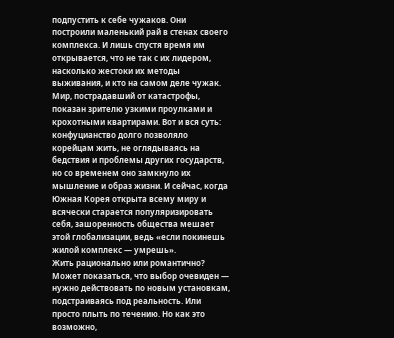подпустить к себе чужаков. Они построили маленький рай в стенах своего комплекса. И лишь спустя время им открывается, что не так с их лидером, насколько жестоки их методы выживания, и кто на самом деле чужак. Мир, пострадавший от катастрофы, показан зрителю узкими проулками и крохотными квартирами. Вот и вся суть: конфуцианство долго позволяло корейцам жить, не оглядываясь на бедствия и проблемы других государств, но со временем оно замкнуло их мышление и образ жизни. И сейчас, когда Южная Корея открыта всему миру и всячески старается популяризировать себя, зашоренность общества мешает этой глобализации, ведь «если покинешь жилой комплекс — умрешь».
Жить рационально или романтично? Может показаться, что выбор очевиден — нужно действовать по новым установкам, подстраиваясь под реальность. Или просто плыть по течению. Но как это возможно,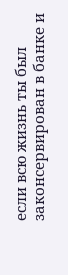если всю жизнь ты был законсервирован в банке и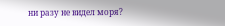ни разу не видел моря?